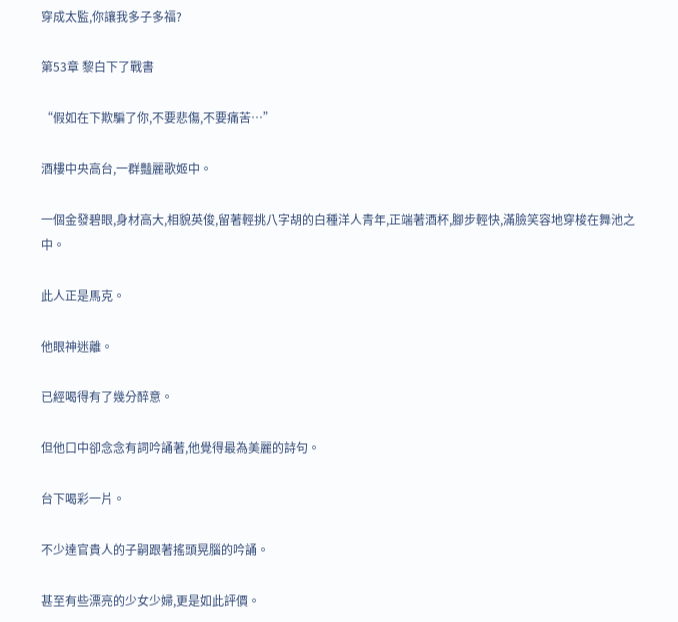穿成太監,你讓我多子多福?

第53章 黎白下了戰書

“假如在下欺騙了你,不要悲傷,不要痛苦…”

酒樓中央高台,一群豔麗歌姬中。

一個金發碧眼,身材高大,相貌英俊,留著輕挑八字胡的白種洋人青年,正端著酒杯,腳步輕快,滿臉笑容地穿梭在舞池之中。

此人正是馬克。

他眼神迷離。

已經喝得有了幾分醉意。

但他口中卻念念有詞吟誦著,他覺得最為美麗的詩句。

台下喝彩一片。

不少達官貴人的子嗣跟著搖頭晃腦的吟誦。

甚至有些漂亮的少女少婦,更是如此評價。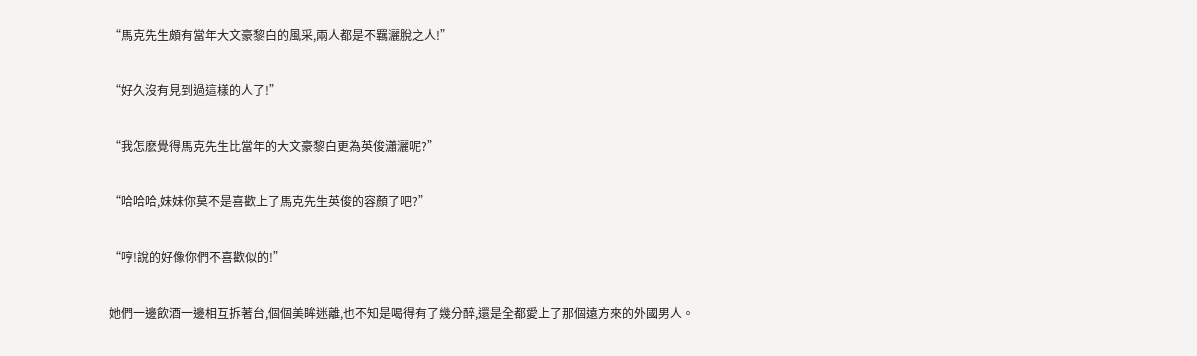“馬克先生頗有當年大文豪黎白的風采,兩人都是不羈灑脫之人!”

“好久沒有見到過這樣的人了!”

“我怎麽覺得馬克先生比當年的大文豪黎白更為英俊瀟灑呢?”

“哈哈哈,妹妹你莫不是喜歡上了馬克先生英俊的容顏了吧?”

“哼!說的好像你們不喜歡似的!”

她們一邊飲酒一邊相互拆著台,個個美眸迷離,也不知是喝得有了幾分醉,還是全都愛上了那個遠方來的外國男人。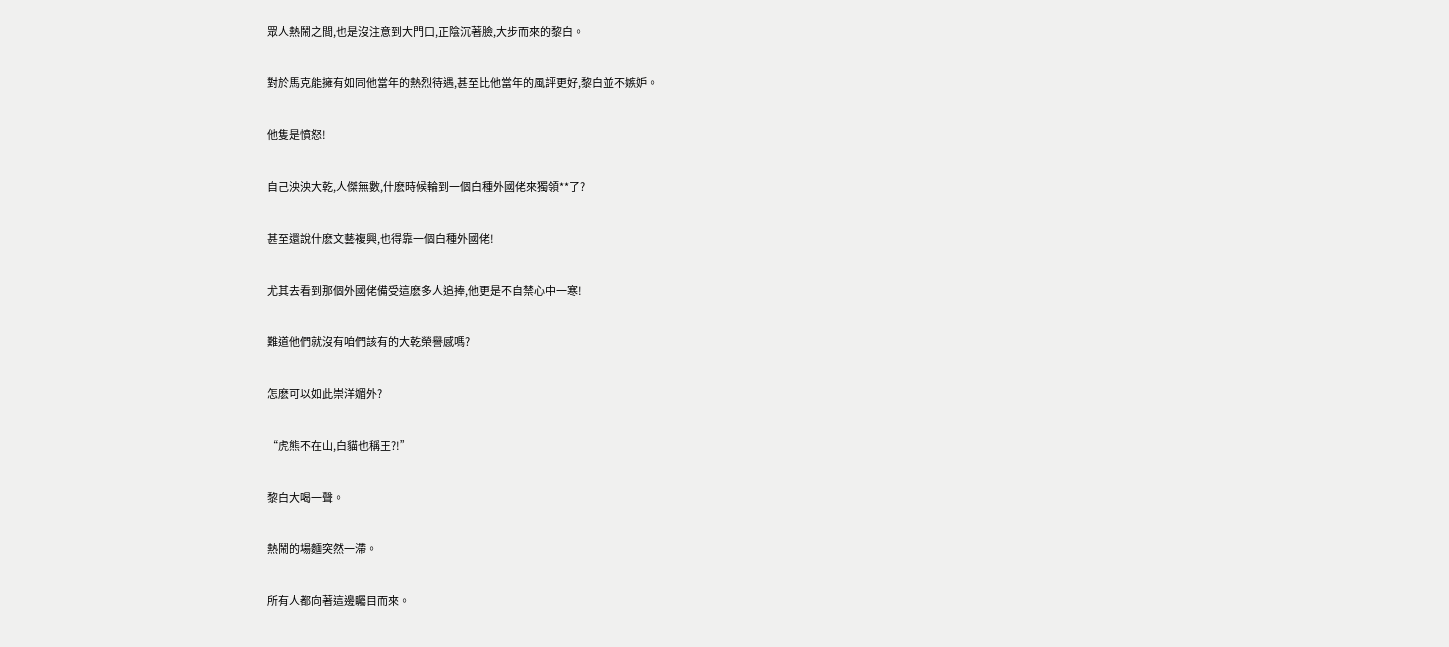眾人熱鬧之間,也是沒注意到大門口,正陰沉著臉,大步而來的黎白。

對於馬克能擁有如同他當年的熱烈待遇,甚至比他當年的風評更好,黎白並不嫉妒。

他隻是憤怒!

自己泱泱大乾,人傑無數,什麽時候輪到一個白種外國佬來獨領**了?

甚至還說什麽文藝複興,也得靠一個白種外國佬!

尤其去看到那個外國佬備受這麽多人追捧,他更是不自禁心中一寒!

難道他們就沒有咱們該有的大乾榮譽感嗎?

怎麽可以如此崇洋媚外?

“虎熊不在山,白貓也稱王?!”

黎白大喝一聲。

熱鬧的場麵突然一滯。

所有人都向著這邊矚目而來。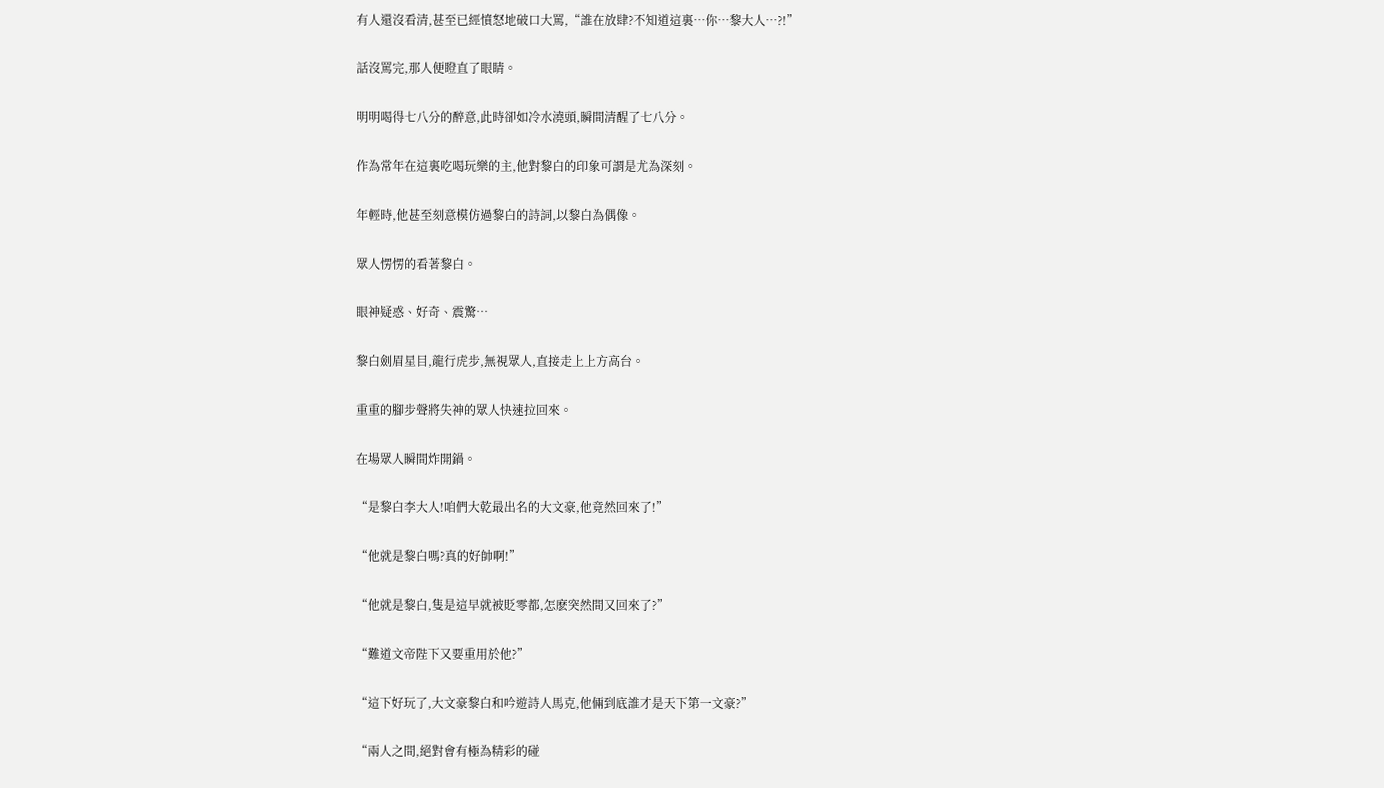有人還沒看清,甚至已經憤怒地破口大罵,“誰在放肆?不知道這裏…你…黎大人…?!”

話沒罵完,那人便瞪直了眼睛。

明明喝得七八分的醉意,此時卻如冷水澆頭,瞬間清醒了七八分。

作為常年在這裏吃喝玩樂的主,他對黎白的印象可謂是尤為深刻。

年輕時,他甚至刻意模仿過黎白的詩詞,以黎白為偶像。

眾人愣愣的看著黎白。

眼神疑惑、好奇、震驚…

黎白劍眉星目,龍行虎步,無視眾人,直接走上上方高台。

重重的腳步聲將失神的眾人快速拉回來。

在場眾人瞬間炸開鍋。

“是黎白李大人!咱們大乾最出名的大文豪,他竟然回來了!”

“他就是黎白嗎?真的好帥啊!”

“他就是黎白,隻是這早就被貶零都,怎麽突然間又回來了?”

“難道文帝陛下又要重用於他?”

“這下好玩了,大文豪黎白和吟遊詩人馬克,他倆到底誰才是天下第一文豪?”

“兩人之間,絕對會有極為精彩的碰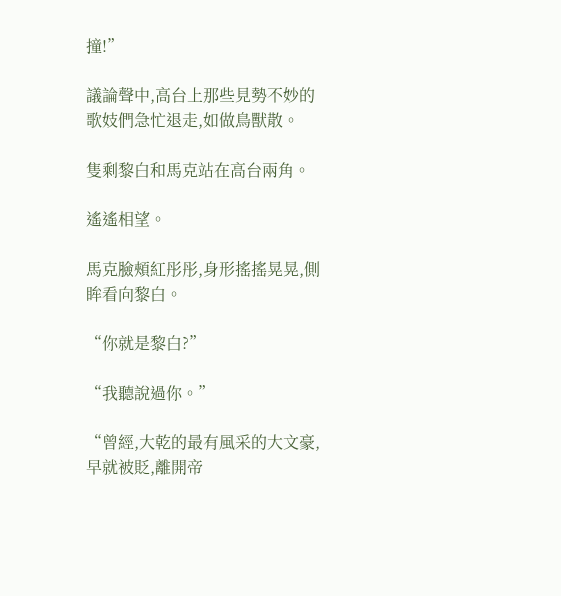撞!”

議論聲中,高台上那些見勢不妙的歌妓們急忙退走,如做鳥獸散。

隻剩黎白和馬克站在高台兩角。

遙遙相望。

馬克臉頰紅彤彤,身形搖搖晃晃,側眸看向黎白。

“你就是黎白?”

“我聽說過你。”

“曾經,大乾的最有風采的大文豪,早就被貶,離開帝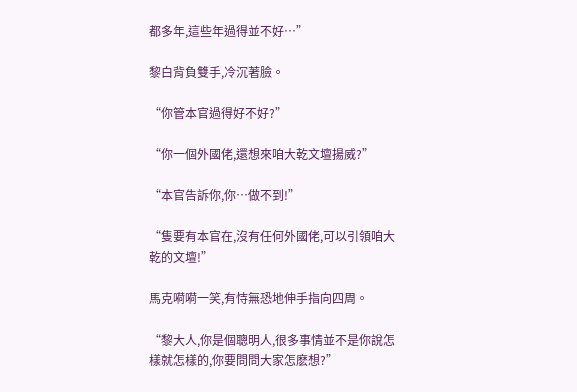都多年,這些年過得並不好…”

黎白背負雙手,冷沉著臉。

“你管本官過得好不好?”

“你一個外國佬,還想來咱大乾文壇揚威?”

“本官告訴你,你…做不到!”

“隻要有本官在,沒有任何外國佬,可以引領咱大乾的文壇!”

馬克嗬嗬一笑,有恃無恐地伸手指向四周。

“黎大人,你是個聰明人,很多事情並不是你說怎樣就怎樣的,你要問問大家怎麽想?”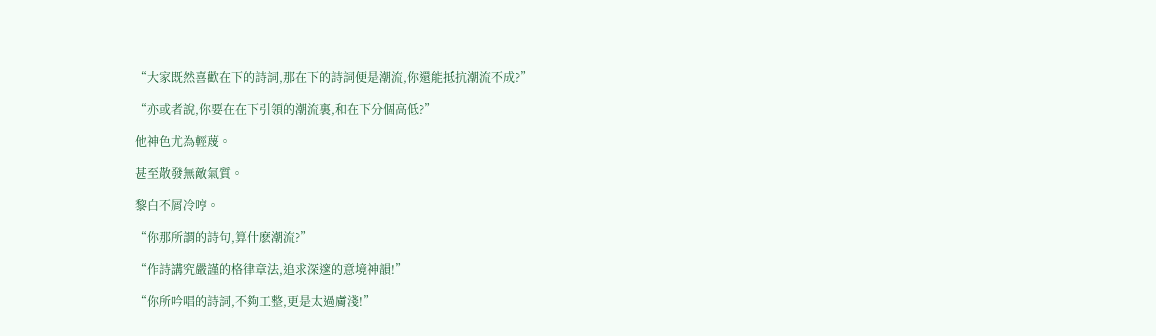“大家既然喜歡在下的詩詞,那在下的詩詞便是潮流,你還能抵抗潮流不成?”

“亦或者說,你要在在下引領的潮流裏,和在下分個高低?”

他神色尤為輕蔑。

甚至散發無敵氣質。

黎白不屑冷哼。

“你那所謂的詩句,算什麽潮流?”

“作詩講究嚴謹的格律章法,追求深邃的意境神韻!”

“你所吟唱的詩詞,不夠工整,更是太過膚淺!”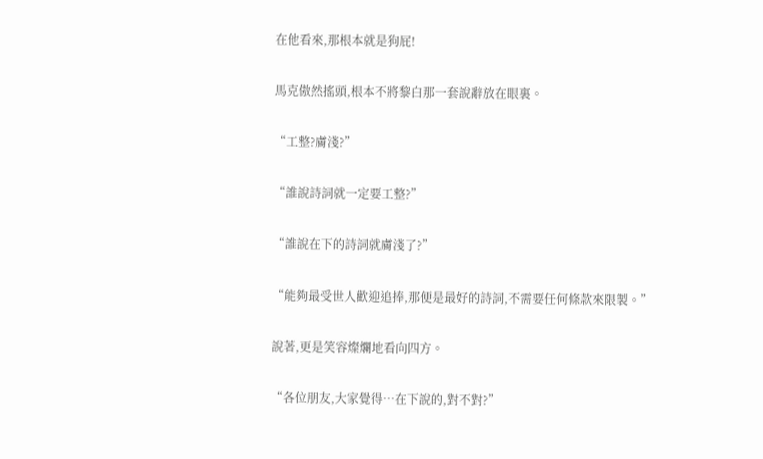在他看來,那根本就是狗屁!

馬克傲然搖頭,根本不將黎白那一套說辭放在眼裏。

“工整?膚淺?”

“誰說詩詞就一定要工整?”

“誰說在下的詩詞就膚淺了?”

“能夠最受世人歡迎追捧,那便是最好的詩詞,不需要任何條款來限製。”

說著,更是笑容燦爛地看向四方。

“各位朋友,大家覺得…在下說的,對不對?”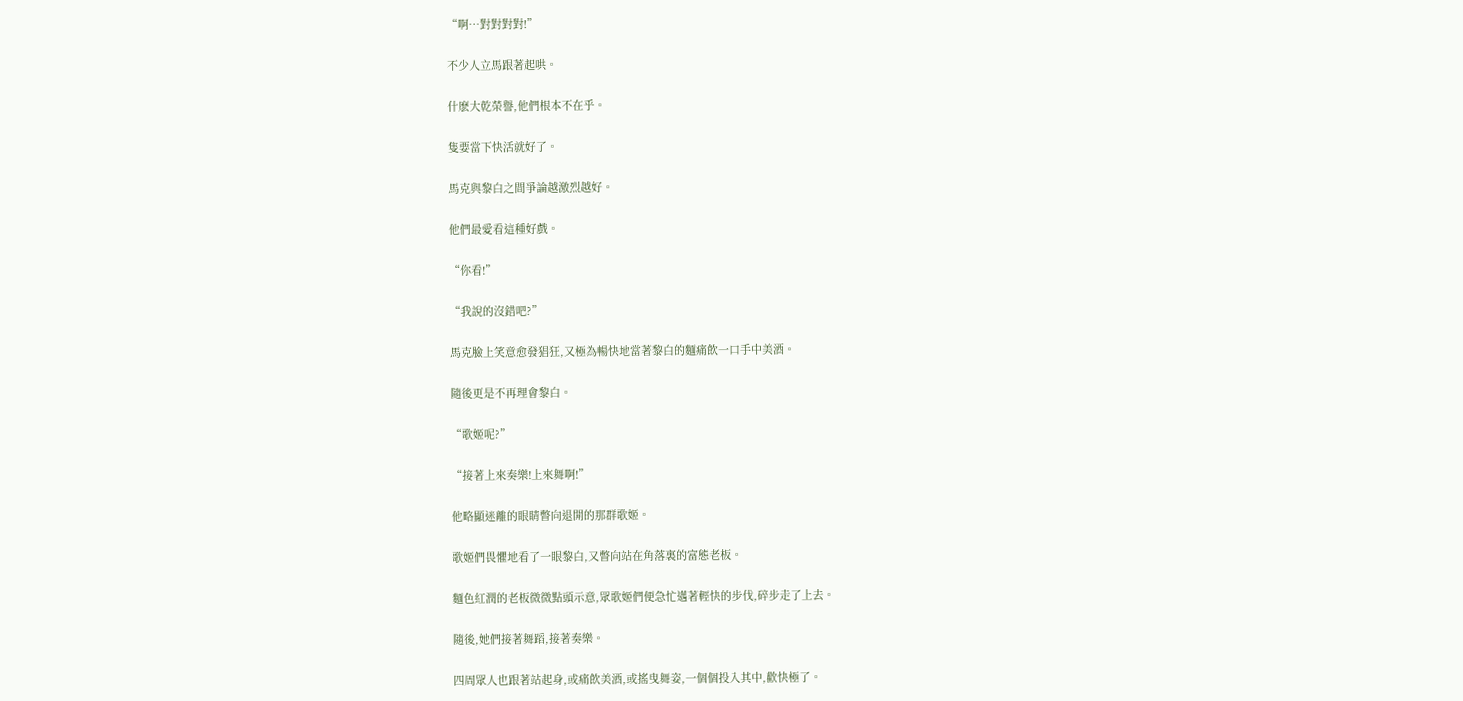“啊…對對對對!”

不少人立馬跟著起哄。

什麽大乾榮譽,他們根本不在乎。

隻要當下快活就好了。

馬克與黎白之間爭論越激烈越好。

他們最愛看這種好戲。

“你看!”

“我說的沒錯吧?”

馬克臉上笑意愈發猖狂,又極為暢快地當著黎白的麵痛飲一口手中美酒。

隨後更是不再理會黎白。

“歌姬呢?”

“接著上來奏樂!上來舞啊!”

他略顯迷離的眼睛瞥向退開的那群歌姬。

歌姬們畏懼地看了一眼黎白,又瞥向站在角落裏的富態老板。

麵色紅潤的老板微微點頭示意,眾歌姬們便急忙邁著輕快的步伐,碎步走了上去。

隨後,她們接著舞蹈,接著奏樂。

四周眾人也跟著站起身,或痛飲美酒,或搖曳舞姿,一個個投入其中,歡快極了。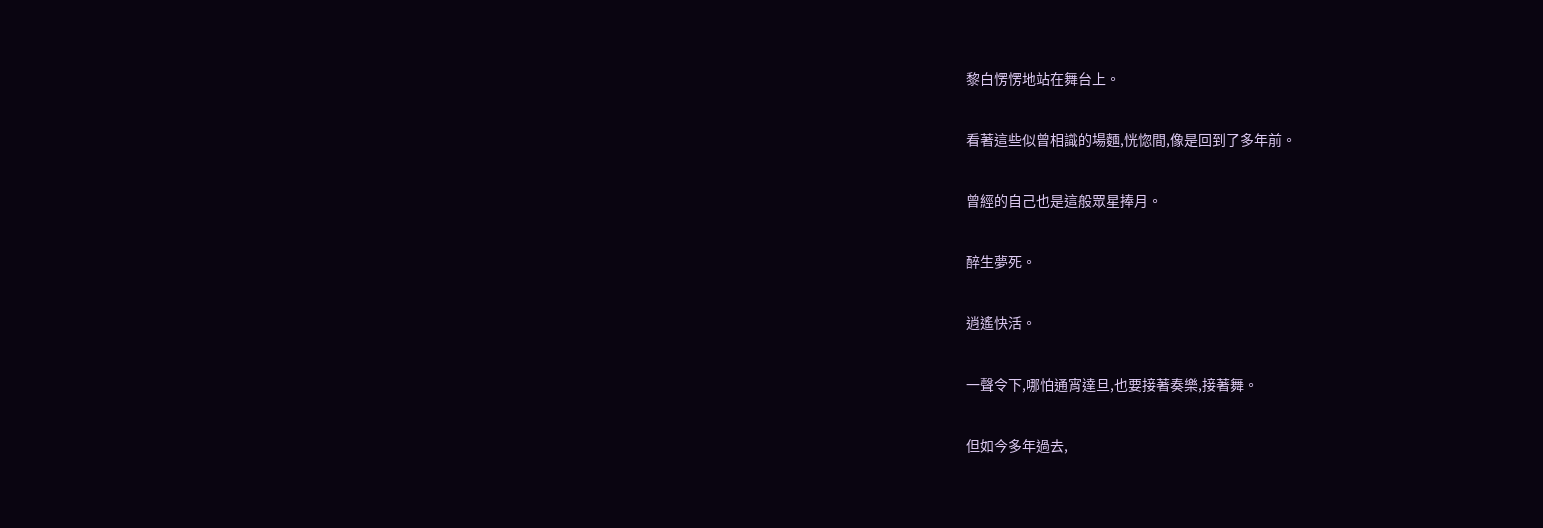黎白愣愣地站在舞台上。

看著這些似曾相識的場麵,恍惚間,像是回到了多年前。

曾經的自己也是這般眾星捧月。

醉生夢死。

逍遙快活。

一聲令下,哪怕通宵達旦,也要接著奏樂,接著舞。

但如今多年過去,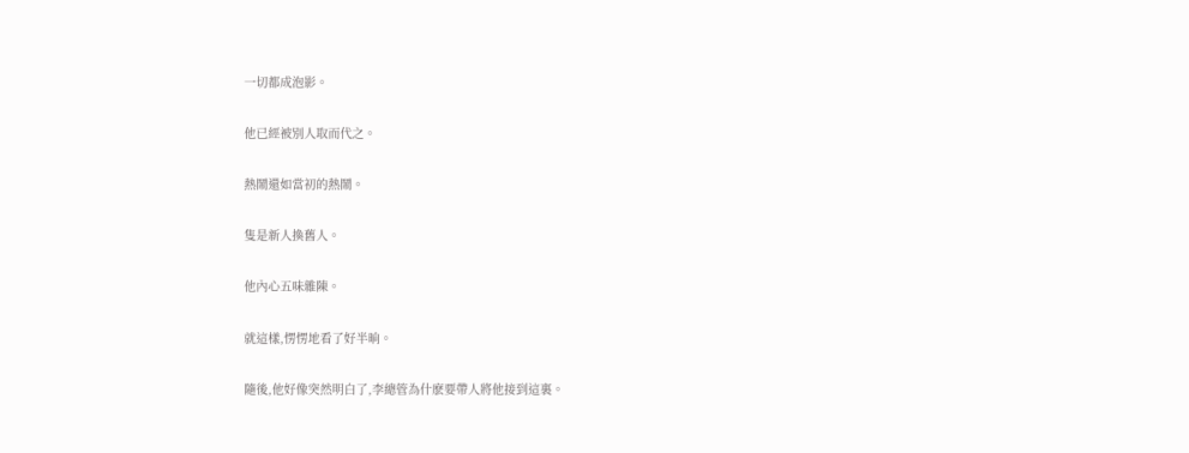一切都成泡影。

他已經被別人取而代之。

熱鬧還如當初的熱鬧。

隻是新人換舊人。

他內心五味雜陳。

就這樣,愣愣地看了好半晌。

隨後,他好像突然明白了,李總管為什麽要帶人將他接到這裏。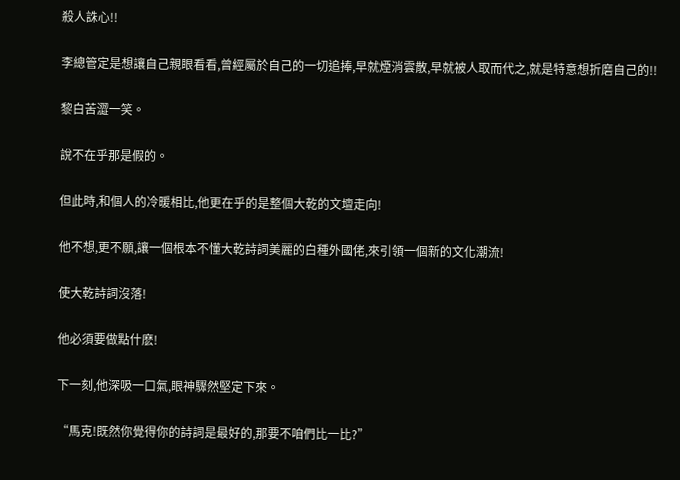殺人誅心!!

李總管定是想讓自己親眼看看,曾經屬於自己的一切追捧,早就煙消雲散,早就被人取而代之,就是特意想折磨自己的!!

黎白苦澀一笑。

說不在乎那是假的。

但此時,和個人的冷暖相比,他更在乎的是整個大乾的文壇走向!

他不想,更不願,讓一個根本不懂大乾詩詞美麗的白種外國佬,來引領一個新的文化潮流!

使大乾詩詞沒落!

他必須要做點什麽!

下一刻,他深吸一口氣,眼神驟然堅定下來。

“馬克!既然你覺得你的詩詞是最好的,那要不咱們比一比?”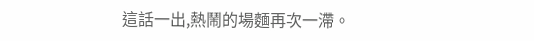這話一出,熱鬧的場麵再次一滯。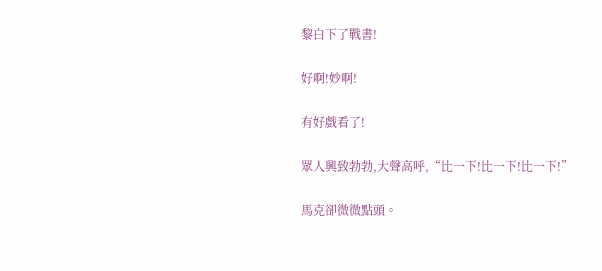黎白下了戰書!

好啊!妙啊!

有好戲看了!

眾人興致勃勃,大聲高呼,“比一下!比一下!比一下!”

馬克卻微微點頭。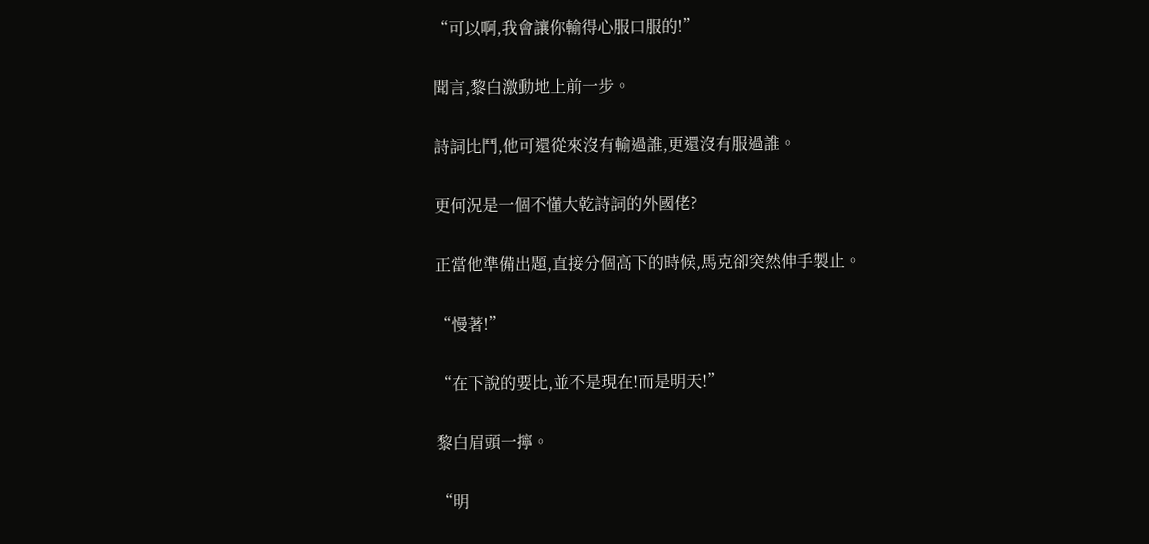“可以啊,我會讓你輸得心服口服的!”

聞言,黎白激動地上前一步。

詩詞比鬥,他可還從來沒有輸過誰,更還沒有服過誰。

更何況是一個不懂大乾詩詞的外國佬?

正當他準備出題,直接分個高下的時候,馬克卻突然伸手製止。

“慢著!”

“在下說的要比,並不是現在!而是明天!”

黎白眉頭一擰。

“明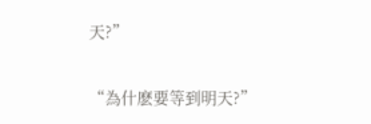天?”

“為什麽要等到明天?”